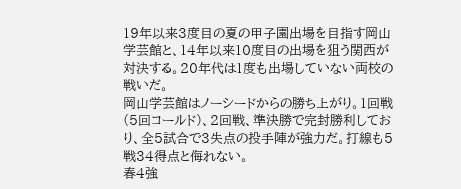19年以来3度目の夏の甲子園出場を目指す岡山学芸館と、14年以来10度目の出場を狙う関西が対決する。20年代は1度も出場していない両校の戦いだ。
岡山学芸館はノーシードからの勝ち上がり。1回戦(5回コールド)、2回戦、準決勝で完封勝利しており、全5試合で3失点の投手陣が強力だ。打線も5戦34得点と侮れない。
春4強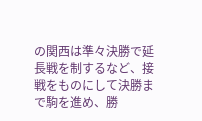の関西は準々決勝で延長戦を制するなど、接戦をものにして決勝まで駒を進め、勝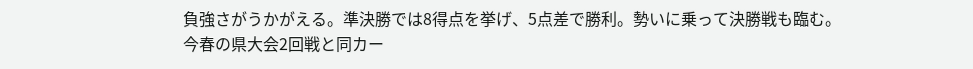負強さがうかがえる。準決勝では8得点を挙げ、5点差で勝利。勢いに乗って決勝戦も臨む。
今春の県大会2回戦と同カー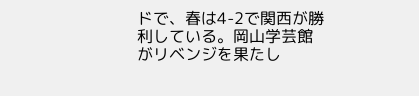ドで、春は4-2で関西が勝利している。岡山学芸館がリベンジを果たし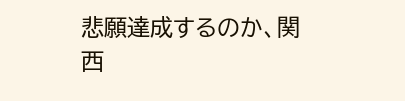悲願達成するのか、関西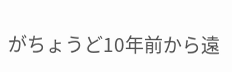がちょうど10年前から遠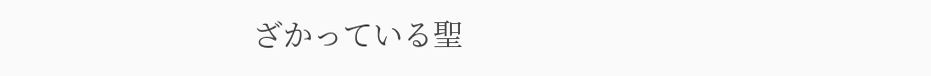ざかっている聖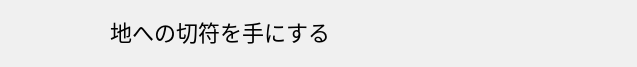地への切符を手にする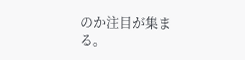のか注目が集まる。